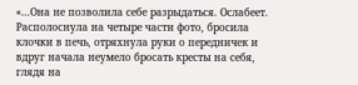«…Она не позволила себе разрыдаться. Ослабеет. Располоснула на четыре части фото, бросила клочки в печь, отряхнула руки о передничек и вдруг начала неумело бросать кресты на себя, глядя на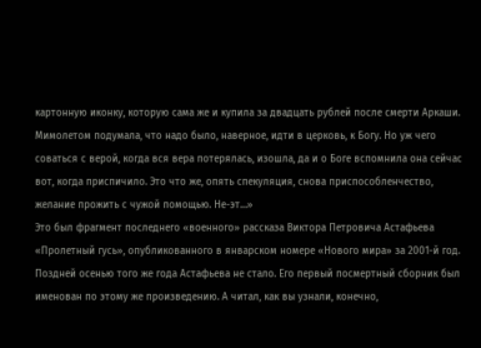картонную иконку, которую сама же и купила за двадцать рублей после смерти Аркаши. Мимолетом подумала, что надо было, наверное, идти в церковь, к Богу. Но уж чего соваться с верой, когда вся вера потерялась, изошла, да и о Боге вспомнила она сейчас вот, когда приспичило. Это что же, опять спекуляция, снова приспособленчество, желание прожить с чужой помощью. Не-эт…»
Это был фрагмент последнего «военного» рассказа Виктора Петровича Астафьева «Пролетный гусь», опубликованного в январском номере «Нового мира» за 2001-й год. Поздней осенью того же года Астафьева не стало. Его первый посмертный сборник был именован по этому же произведению. А читал, как вы узнали, конечно,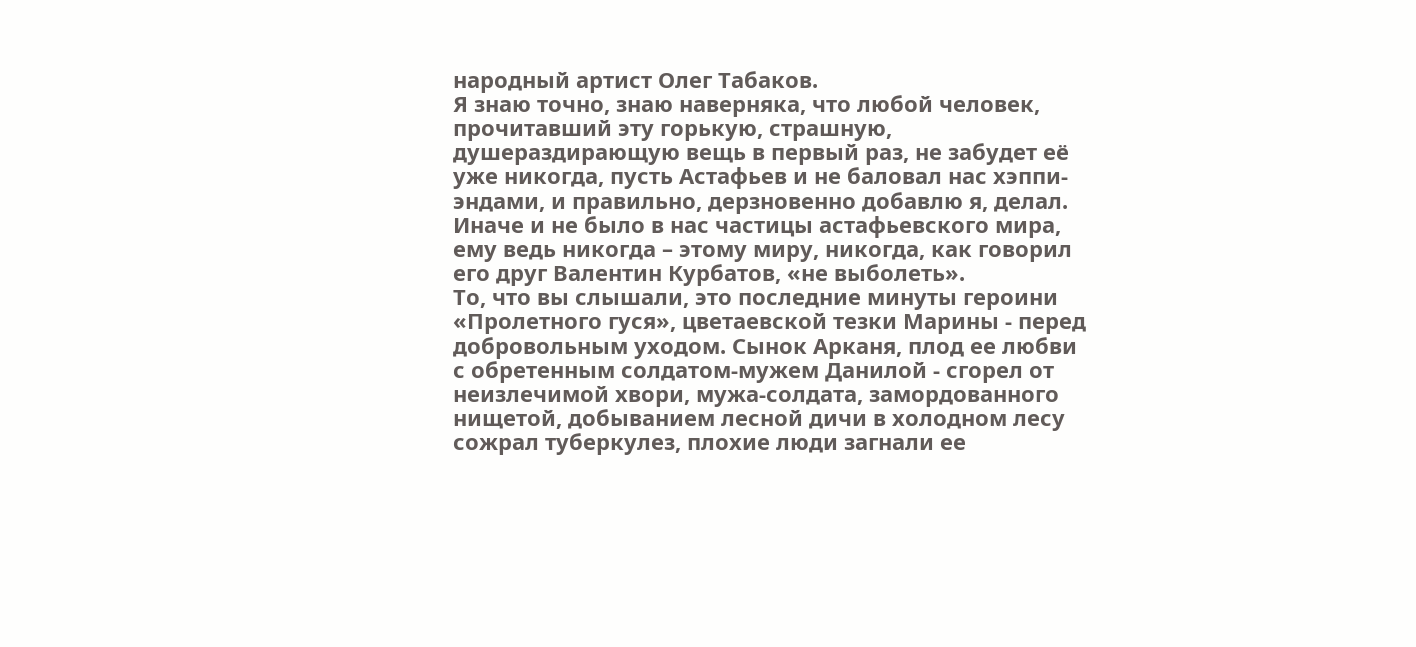народный артист Олег Табаков.
Я знаю точно, знаю наверняка, что любой человек, прочитавший эту горькую, страшную, душераздирающую вещь в первый раз, не забудет её уже никогда, пусть Астафьев и не баловал нас хэппи-эндами, и правильно, дерзновенно добавлю я, делал. Иначе и не было в нас частицы астафьевского мира, ему ведь никогда – этому миру, никогда, как говорил его друг Валентин Курбатов, «не выболеть».
То, что вы слышали, это последние минуты героини «Пролетного гуся», цветаевской тезки Марины - перед добровольным уходом. Сынок Арканя, плод ее любви с обретенным солдатом-мужем Данилой - сгорел от неизлечимой хвори, мужа-солдата, замордованного нищетой, добыванием лесной дичи в холодном лесу сожрал туберкулез, плохие люди загнали ее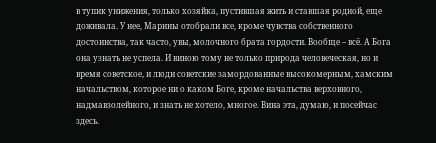в тупик унижения, только хозяйка, пустившая жить и ставшая родной, еще доживала. У нее, Марины отобрали все, кроме чувства собственного достоинства, так часто, увы, молочного брата гордости. Вообще – всё. А Бога она узнать не успела. И виною тому не только природа человеческая, но и время советское, и люди советские замордованные высокомерным, хамским начальством, которое ни о каком Боге, кроме начальства верховного, надмавзолейного, и знать не хотело, многое. Вина эта, думаю, и посейчас здесь.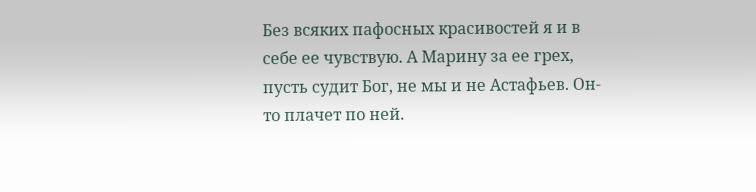Без всяких пафосных красивостей я и в себе ее чувствую. А Марину за ее грех, пусть судит Бог, не мы и не Астафьев. Он-то плачет по ней.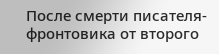После смерти писателя-фронтовика от второго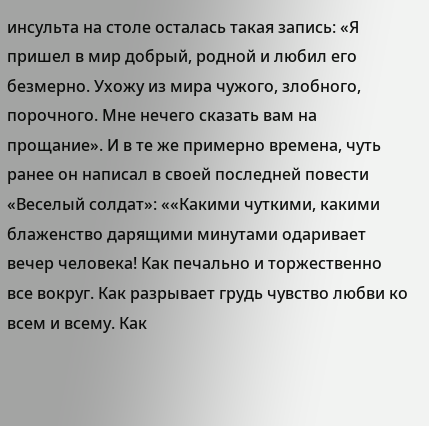инсульта на столе осталась такая запись: «Я пришел в мир добрый, родной и любил его безмерно. Ухожу из мира чужого, злобного, порочного. Мне нечего сказать вам на прощание». И в те же примерно времена, чуть ранее он написал в своей последней повести «Веселый солдат»: ««Какими чуткими, какими блаженство дарящими минутами одаривает вечер человека! Как печально и торжественно все вокруг. Как разрывает грудь чувство любви ко всем и всему. Как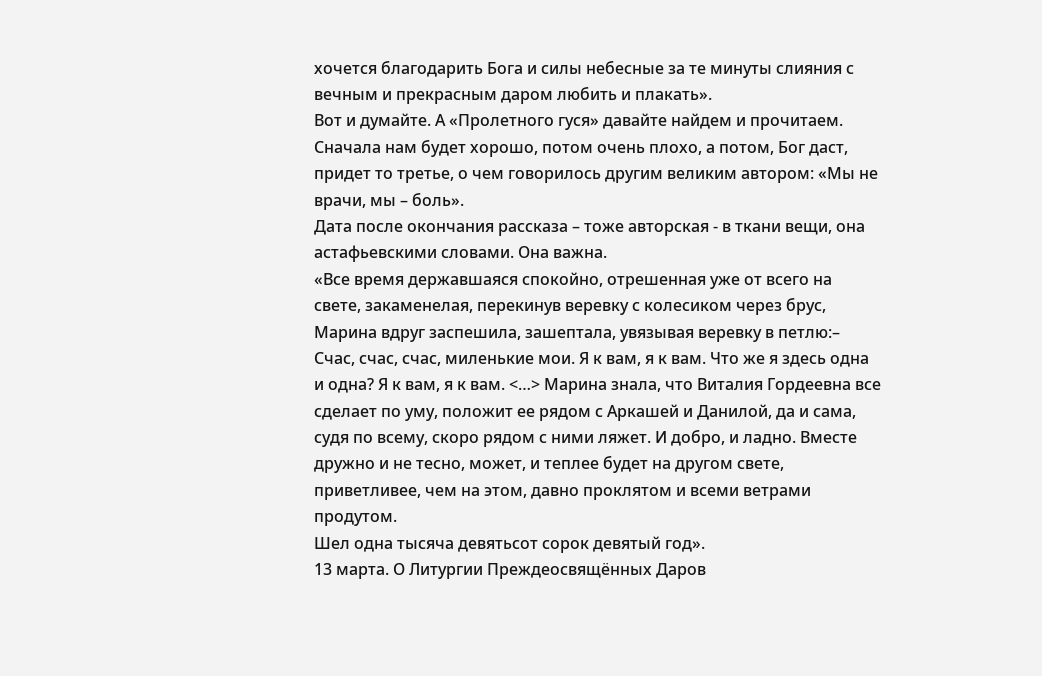хочется благодарить Бога и силы небесные за те минуты слияния с вечным и прекрасным даром любить и плакать».
Вот и думайте. А «Пролетного гуся» давайте найдем и прочитаем. Сначала нам будет хорошо, потом очень плохо, а потом, Бог даст, придет то третье, о чем говорилось другим великим автором: «Мы не врачи, мы – боль».
Дата после окончания рассказа – тоже авторская - в ткани вещи, она астафьевскими словами. Она важна.
«Все время державшаяся спокойно, отрешенная уже от всего на свете, закаменелая, перекинув веревку с колесиком через брус, Марина вдруг заспешила, зашептала, увязывая веревку в петлю:– Счас, счас, счас, миленькие мои. Я к вам, я к вам. Что же я здесь одна и одна? Я к вам, я к вам. <…> Марина знала, что Виталия Гордеевна все сделает по уму, положит ее рядом с Аркашей и Данилой, да и сама, судя по всему, скоро рядом с ними ляжет. И добро, и ладно. Вместе дружно и не тесно, может, и теплее будет на другом свете, приветливее, чем на этом, давно проклятом и всеми ветрами продутом.
Шел одна тысяча девятьсот сорок девятый год».
13 марта. О Литургии Преждеосвящённых Даров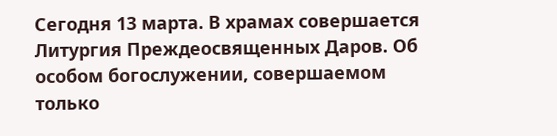Сегодня 13 марта. В храмах совершается Литургия Преждеосвященных Даров. Об особом богослужении, совершаемом только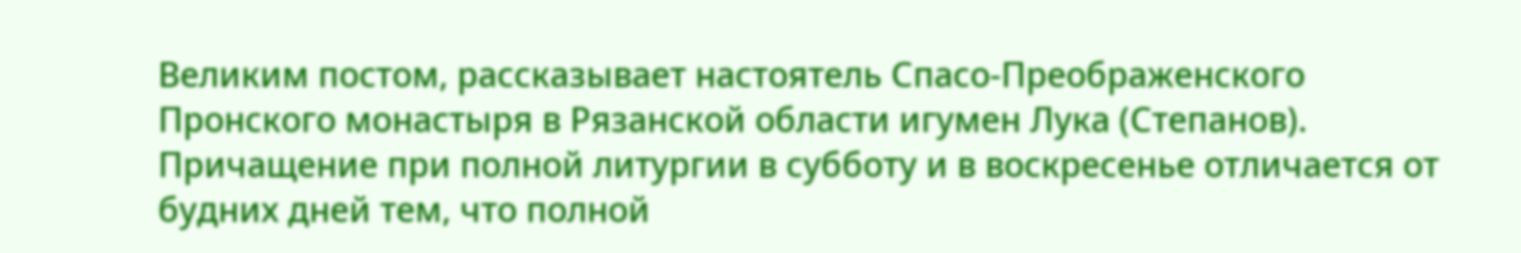Великим постом, рассказывает настоятель Спасо-Преображенского Пронского монастыря в Рязанской области игумен Лука (Степанов).
Причащение при полной литургии в субботу и в воскресенье отличается от будних дней тем, что полной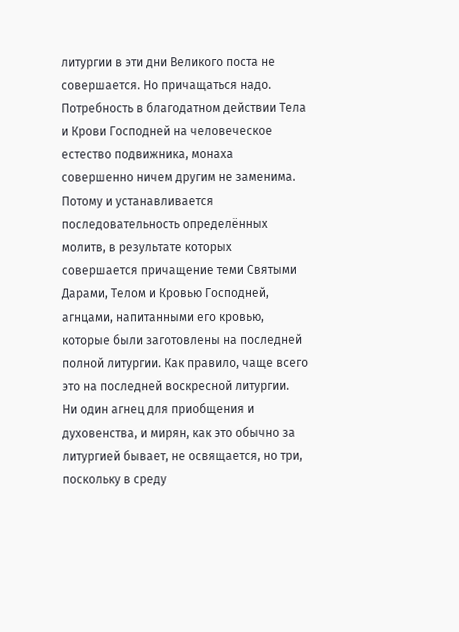литургии в эти дни Великого поста не совершается. Но причащаться надо.
Потребность в благодатном действии Тела и Крови Господней на человеческое естество подвижника, монаха совершенно ничем другим не заменима. Потому и устанавливается последовательность определённых молитв, в результате которых совершается причащение теми Святыми Дарами, Телом и Кровью Господней, агнцами, напитанными его кровью, которые были заготовлены на последней полной литургии. Как правило, чаще всего это на последней воскресной литургии.
Ни один агнец для приобщения и духовенства, и мирян, как это обычно за литургией бывает, не освящается, но три, поскольку в среду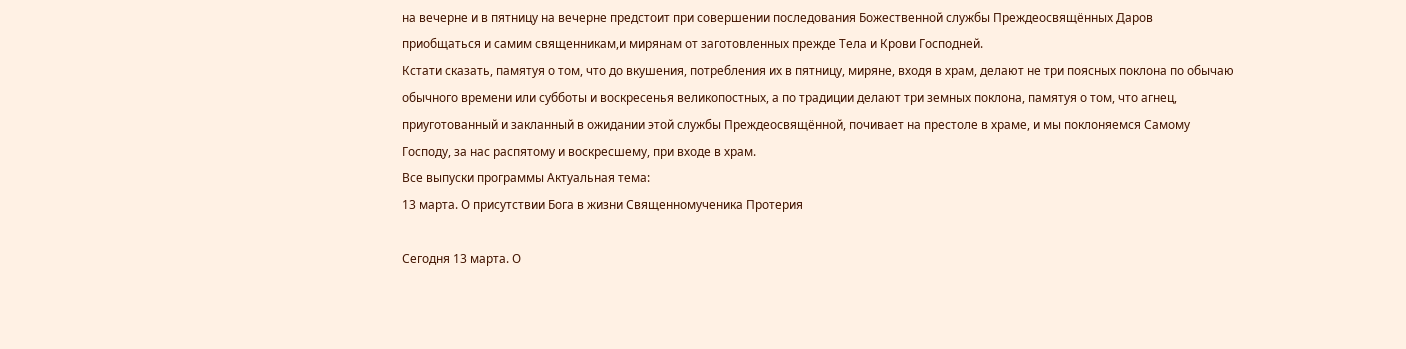на вечерне и в пятницу на вечерне предстоит при совершении последования Божественной службы Преждеосвящённых Даров приобщаться и самим священникам,и мирянам от заготовленных прежде Тела и Крови Господней.
Кстати сказать, памятуя о том, что до вкушения, потребления их в пятницу, миряне, входя в храм, делают не три поясных поклона по обычаю обычного времени или субботы и воскресенья великопостных, а по традиции делают три земных поклона, памятуя о том, что агнец, приуготованный и закланный в ожидании этой службы Преждеосвящённой, почивает на престоле в храме, и мы поклоняемся Самому Господу, за нас распятому и воскресшему, при входе в храм.
Все выпуски программы Актуальная тема:
13 марта. О присутствии Бога в жизни Священномученика Протерия

Сегодня 13 марта. О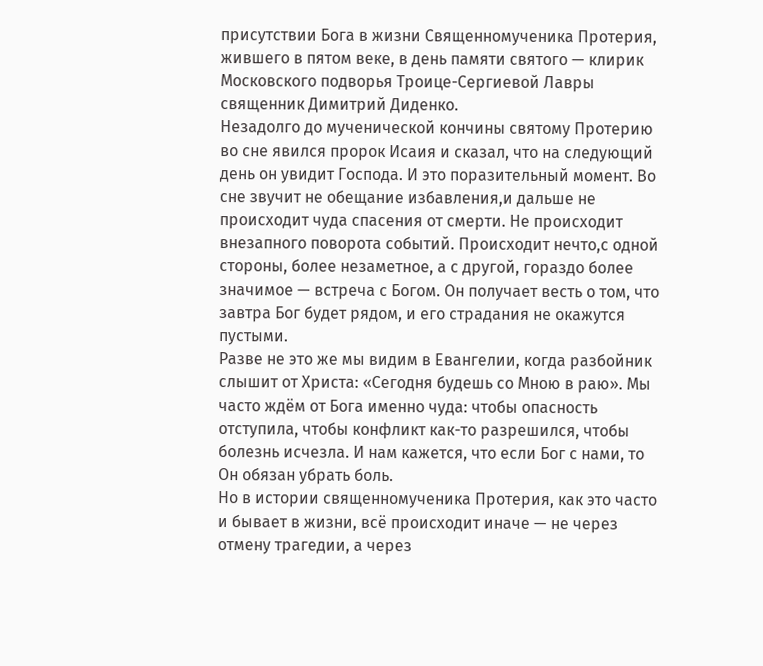присутствии Бога в жизни Священномученика Протерия, жившего в пятом веке, в день памяти святого — клирик Московского подворья Троице-Сергиевой Лавры священник Димитрий Диденко.
Незадолго до мученической кончины святому Протерию во сне явился пророк Исаия и сказал, что на следующий день он увидит Господа. И это поразительный момент. Во сне звучит не обещание избавления,и дальше не происходит чуда спасения от смерти. Не происходит внезапного поворота событий. Происходит нечто,с одной стороны, более незаметное, а с другой, гораздо более значимое — встреча с Богом. Он получает весть о том, что завтра Бог будет рядом, и его страдания не окажутся пустыми.
Разве не это же мы видим в Евангелии, когда разбойник слышит от Христа: «Сегодня будешь со Мною в раю». Мы часто ждём от Бога именно чуда: чтобы опасность отступила, чтобы конфликт как-то разрешился, чтобы болезнь исчезла. И нам кажется, что если Бог с нами, то Он обязан убрать боль.
Но в истории священномученика Протерия, как это часто и бывает в жизни, всё происходит иначе — не через отмену трагедии, а через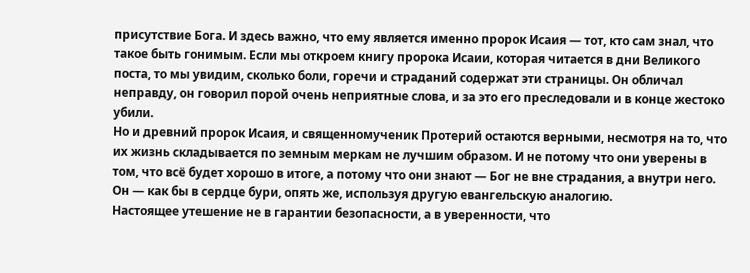присутствие Бога. И здесь важно, что ему является именно пророк Исаия — тот, кто сам знал, что такое быть гонимым. Если мы откроем книгу пророка Исаии, которая читается в дни Великого поста, то мы увидим, сколько боли, горечи и страданий содержат эти страницы. Он обличал неправду, он говорил порой очень неприятные слова, и за это его преследовали и в конце жестоко убили.
Но и древний пророк Исаия, и священномученик Протерий остаются верными, несмотря на то, что их жизнь складывается по земным меркам не лучшим образом. И не потому что они уверены в том, что всё будет хорошо в итоге, а потому что они знают — Бог не вне страдания, а внутри него. Он — как бы в сердце бури, опять же, используя другую евангельскую аналогию.
Настоящее утешение не в гарантии безопасности, а в уверенности, что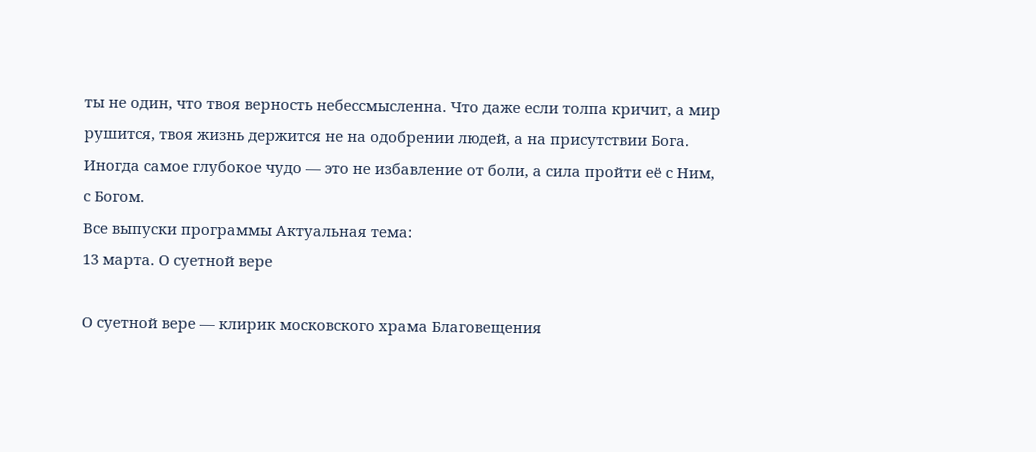ты не один, что твоя верность небессмысленна. Что даже если толпа кричит, а мир рушится, твоя жизнь держится не на одобрении людей, а на присутствии Бога. Иногда самое глубокое чудо — это не избавление от боли, а сила пройти её с Ним, с Богом.
Все выпуски программы Актуальная тема:
13 марта. О суетной вере

О суетной вере — клирик московского храма Благовещения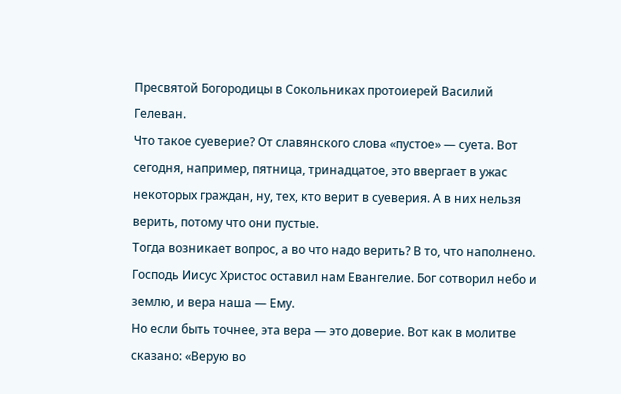Пресвятой Богородицы в Сокольниках протоиерей Василий Гелеван.
Что такое суеверие? От славянского слова «пустое» — суета. Вот сегодня, например, пятница, тринадцатое, это ввергает в ужас некоторых граждан, ну, тех, кто верит в суеверия. А в них нельзя верить, потому что они пустые.
Тогда возникает вопрос, а во что надо верить? В то, что наполнено. Господь Иисус Христос оставил нам Евангелие. Бог сотворил небо и землю, и вера наша — Ему.
Но если быть точнее, эта вера — это доверие. Вот как в молитве сказано: «Верую во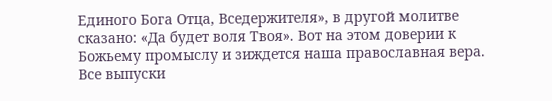Единого Бога Отца, Вседержителя», в другой молитве сказано: «Да будет воля Твоя». Вот на этом доверии к Божьему промыслу и зиждется наша православная вера.
Все выпуски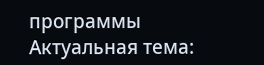программы Актуальная тема: